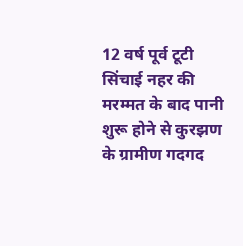12 वर्ष पूर्व टूटी सिंचाई नहर की मरम्मत के बाद पानी शुरू होने से कुरझण के ग्रामीण गदगद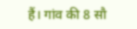हैं। गांव की 8 सौ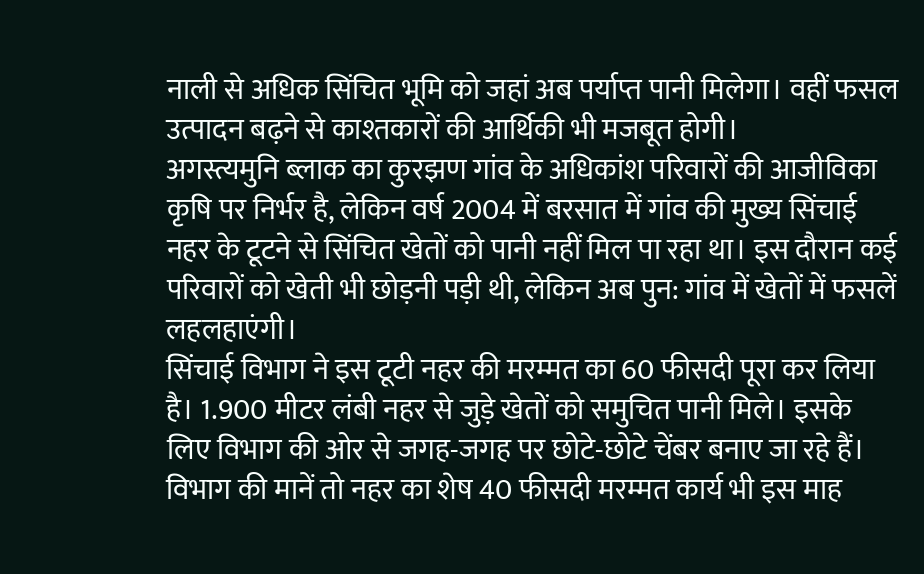नाली से अधिक सिंचित भूमि को जहां अब पर्याप्त पानी मिलेगा। वहीं फसल उत्पादन बढ़ने से काश्तकारों की आर्थिकी भी मजबूत होगी।
अगस्त्यमुनि ब्लाक का कुरझण गांव के अधिकांश परिवारों की आजीविका कृषि पर निर्भर है, लेकिन वर्ष 2004 में बरसात में गांव की मुख्य सिंचाई नहर के टूटने से सिंचित खेतों को पानी नहीं मिल पा रहा था। इस दौरान कई परिवारों को खेती भी छोड़नी पड़ी थी, लेकिन अब पुन: गांव में खेतों में फसलें लहलहाएंगी।
सिंचाई विभाग ने इस टूटी नहर की मरम्मत का 60 फीसदी पूरा कर लिया है। 1.900 मीटर लंबी नहर से जुड़े खेतों को समुचित पानी मिले। इसके लिए विभाग की ओर से जगह-जगह पर छोटे-छोटे चेंबर बनाए जा रहे हैं। विभाग की मानें तो नहर का शेष 40 फीसदी मरम्मत कार्य भी इस माह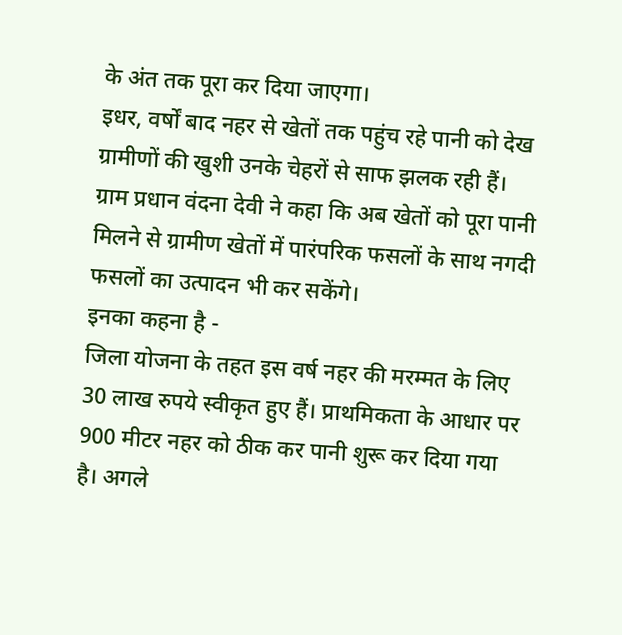के अंत तक पूरा कर दिया जाएगा।
इधर, वर्षों बाद नहर से खेतों तक पहुंच रहे पानी को देख ग्रामीणों की खुशी उनके चेहरों से साफ झलक रही हैं। ग्राम प्रधान वंदना देवी ने कहा कि अब खेतों को पूरा पानी मिलने से ग्रामीण खेतों में पारंपरिक फसलों के साथ नगदी फसलों का उत्पादन भी कर सकेंगे।
इनका कहना है -
जिला योजना के तहत इस वर्ष नहर की मरम्मत के लिए 30 लाख रुपये स्वीकृत हुए हैं। प्राथमिकता के आधार पर 900 मीटर नहर को ठीक कर पानी शुरू कर दिया गया है। अगले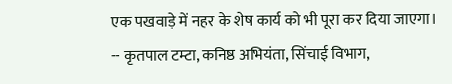एक पखवाड़े में नहर के शेष कार्य को भी पूरा कर दिया जाएगा।
-- कृतपाल टम्टा, कनिष्ठ अभियंता, सिंचाई विभाग,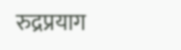रुद्रप्रयाग